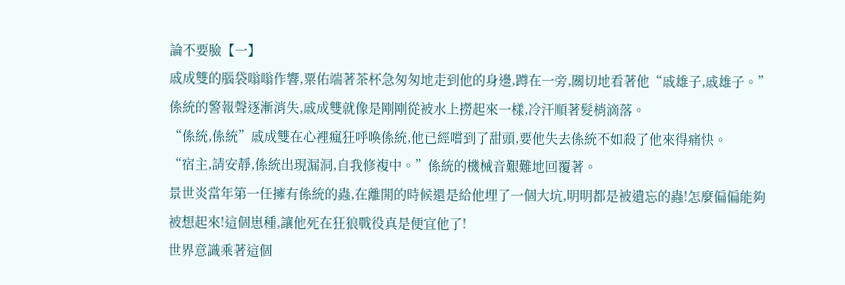論不要臉【一】
戚成雙的腦袋嗡嗡作響,粟佑端著茶杯急匆匆地走到他的身邊,蹲在一旁,關切地看著他“戚雄子,戚雄子。”
係統的警報聲逐漸消失,戚成雙就像是剛剛從被水上撈起來一樣,冷汗順著髮梢滴落。
“係統,係統”戚成雙在心裡瘋狂呼喚係統,他已經嚐到了甜頭,要他失去係統不如殺了他來得痛快。
“宿主,請安靜,係統出現漏洞,自我修複中。”係統的機械音艱難地回覆著。
景世炎當年第一任擁有係統的蟲,在離開的時候還是給他埋了一個大坑,明明都是被遺忘的蟲!怎麼偏偏能夠被想起來!這個崽種,讓他死在狂狼戰役真是便宜他了!
世界意識乘著這個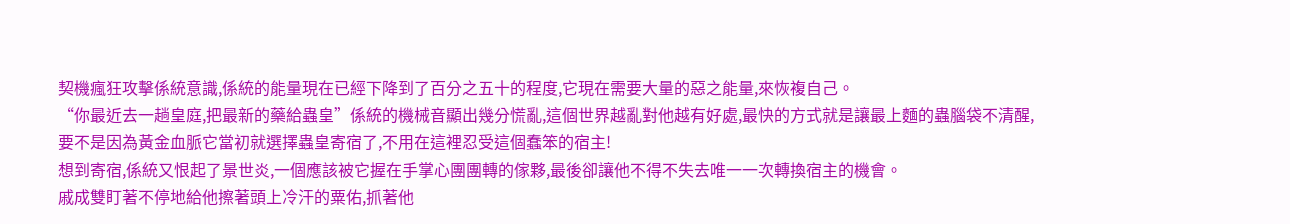契機瘋狂攻擊係統意識,係統的能量現在已經下降到了百分之五十的程度,它現在需要大量的惡之能量,來恢複自己。
“你最近去一趟皇庭,把最新的藥給蟲皇”係統的機械音顯出幾分慌亂,這個世界越亂對他越有好處,最快的方式就是讓最上麵的蟲腦袋不清醒,
要不是因為黃金血脈它當初就選擇蟲皇寄宿了,不用在這裡忍受這個蠢笨的宿主!
想到寄宿,係統又恨起了景世炎,一個應該被它握在手掌心團團轉的傢夥,最後卻讓他不得不失去唯一一次轉換宿主的機會。
戚成雙盯著不停地給他擦著頭上冷汗的粟佑,抓著他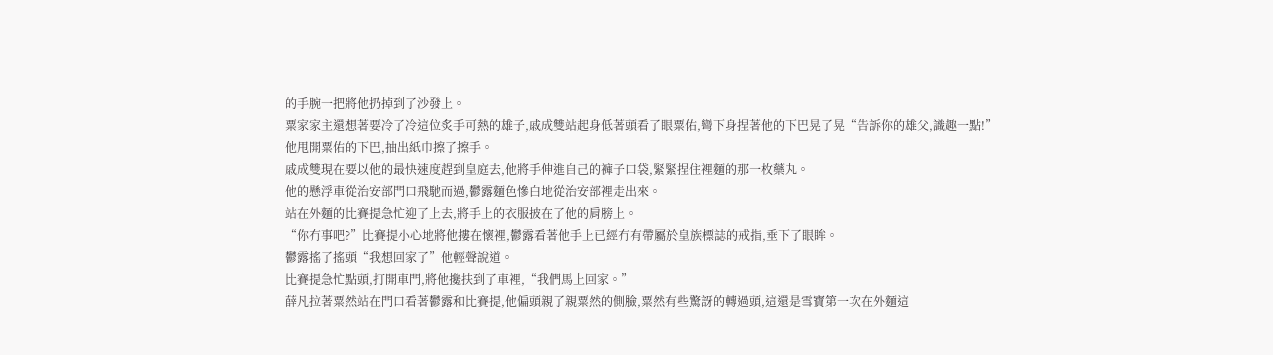的手腕一把將他扔掉到了沙發上。
粟家家主還想著要冷了冷這位炙手可熱的雄子,戚成雙站起身低著頭看了眼粟佑,彎下身捏著他的下巴晃了晃“告訴你的雄父,識趣一點!”
他甩開粟佑的下巴,抽出紙巾擦了擦手。
戚成雙現在要以他的最快速度趕到皇庭去,他將手伸進自己的褲子口袋,緊緊捏住裡麵的那一枚藥丸。
他的懸浮車從治安部門口飛馳而過,鬱露麵色慘白地從治安部裡走出來。
站在外麵的比賽提急忙迎了上去,將手上的衣服披在了他的肩膀上。
“你冇事吧?”比賽提小心地將他摟在懷裡,鬱露看著他手上已經冇有帶屬於皇族標誌的戒指,垂下了眼眸。
鬱露搖了搖頭“我想回家了”他輕聲說道。
比賽提急忙點頭,打開車門,將他攙扶到了車裡,“我們馬上回家。”
薛凡拉著粟然站在門口看著鬱露和比賽提,他偏頭親了親粟然的側臉,粟然有些驚訝的轉過頭,這還是雪寶第一次在外麵這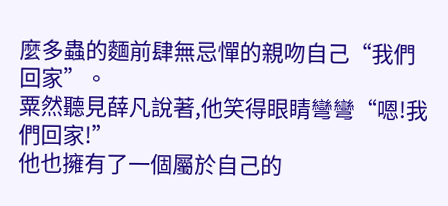麼多蟲的麵前肆無忌憚的親吻自己“我們回家”。
粟然聽見薛凡說著,他笑得眼睛彎彎“嗯!我們回家!”
他也擁有了一個屬於自己的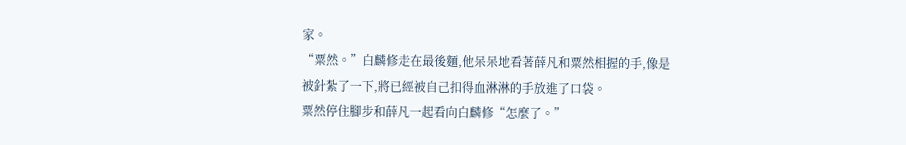家。
“粟然。”白麟修走在最後麵,他呆呆地看著薛凡和粟然相握的手,像是被針紮了一下,將已經被自己扣得血淋淋的手放進了口袋。
粟然停住腳步和薛凡一起看向白麟修“怎麼了。”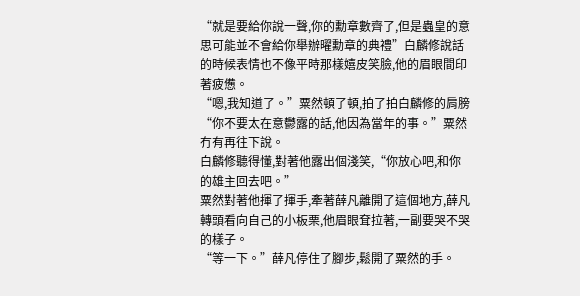“就是要給你說一聲,你的勳章數齊了,但是蟲皇的意思可能並不會給你舉辦曜勳章的典禮”白麟修說話的時候表情也不像平時那樣嬉皮笑臉,他的眉眼間印著疲憊。
“嗯,我知道了。”粟然頓了頓,拍了拍白麟修的肩膀“你不要太在意鬱露的話,他因為當年的事。”粟然冇有再往下說。
白麟修聽得懂,對著他露出個淺笑,“你放心吧,和你的雄主回去吧。”
粟然對著他揮了揮手,牽著薛凡離開了這個地方,薛凡轉頭看向自己的小板栗,他眉眼耷拉著,一副要哭不哭的樣子。
“等一下。”薛凡停住了腳步,鬆開了粟然的手。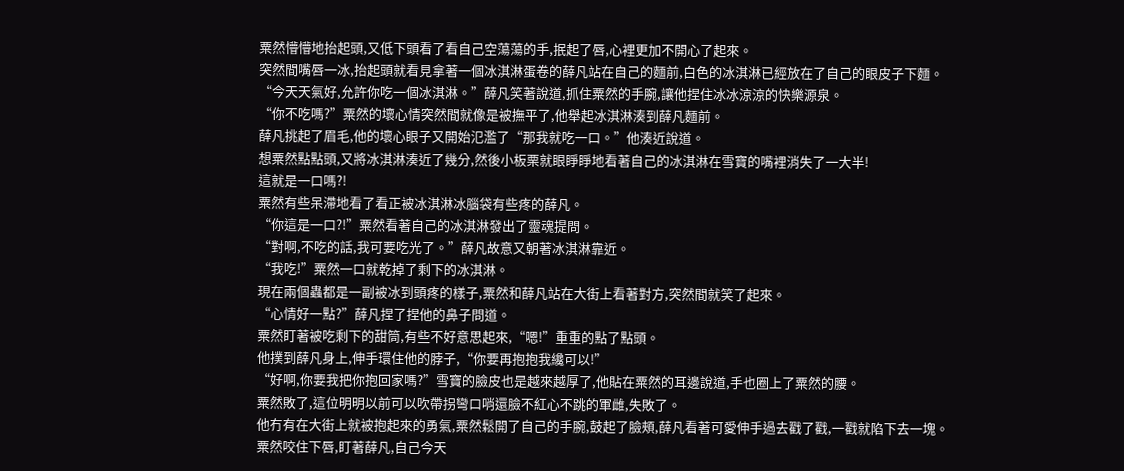粟然懵懵地抬起頭,又低下頭看了看自己空蕩蕩的手,抿起了唇,心裡更加不開心了起來。
突然間嘴唇一冰,抬起頭就看見拿著一個冰淇淋蛋卷的薛凡站在自己的麵前,白色的冰淇淋已經放在了自己的眼皮子下麵。
“今天天氣好,允許你吃一個冰淇淋。”薛凡笑著說道,抓住粟然的手腕,讓他捏住冰冰涼涼的快樂源泉。
“你不吃嗎?”粟然的壞心情突然間就像是被撫平了,他舉起冰淇淋湊到薛凡麵前。
薛凡挑起了眉毛,他的壞心眼子又開始氾濫了“那我就吃一口。”他湊近說道。
想粟然點點頭,又將冰淇淋湊近了幾分,然後小板栗就眼睜睜地看著自己的冰淇淋在雪寶的嘴裡消失了一大半!
這就是一口嗎?!
粟然有些呆滯地看了看正被冰淇淋冰腦袋有些疼的薛凡。
“你這是一口?!”粟然看著自己的冰淇淋發出了靈魂提問。
“對啊,不吃的話,我可要吃光了。”薛凡故意又朝著冰淇淋靠近。
“我吃!”粟然一口就乾掉了剩下的冰淇淋。
現在兩個蟲都是一副被冰到頭疼的樣子,粟然和薛凡站在大街上看著對方,突然間就笑了起來。
“心情好一點?”薛凡捏了捏他的鼻子問道。
粟然盯著被吃剩下的甜筒,有些不好意思起來,“嗯!”重重的點了點頭。
他撲到薛凡身上,伸手環住他的脖子,“你要再抱抱我纔可以!”
“好啊,你要我把你抱回家嗎?”雪寶的臉皮也是越來越厚了,他貼在粟然的耳邊說道,手也圈上了粟然的腰。
粟然敗了,這位明明以前可以吹帶拐彎口哨還臉不紅心不跳的軍雌,失敗了。
他冇有在大街上就被抱起來的勇氣,粟然鬆開了自己的手腕,鼓起了臉頰,薛凡看著可愛伸手過去戳了戳,一戳就陷下去一塊。
粟然咬住下唇,盯著薛凡,自己今天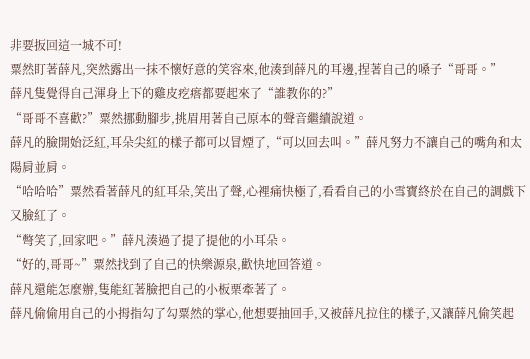非要扳回這一城不可!
粟然盯著薛凡,突然露出一抹不懷好意的笑容來,他湊到薛凡的耳邊,捏著自己的嗓子“哥哥。”
薛凡隻覺得自己渾身上下的雞皮疙瘩都要起來了“誰教你的?”
“哥哥不喜歡?”粟然挪動腳步,挑眉用著自己原本的聲音繼續說道。
薛凡的臉開始泛紅,耳朵尖紅的樣子都可以冒煙了,“可以回去叫。”薛凡努力不讓自己的嘴角和太陽肩並肩。
“哈哈哈”粟然看著薛凡的紅耳朵,笑出了聲,心裡痛快極了,看看自己的小雪寶終於在自己的調戲下又臉紅了。
“彆笑了,回家吧。”薛凡湊過了提了提他的小耳朵。
“好的,哥哥~”粟然找到了自己的快樂源泉,歡快地回答道。
薛凡還能怎麼辦,隻能紅著臉把自己的小板栗牽著了。
薛凡偷偷用自己的小拇指勾了勾粟然的掌心,他想要抽回手,又被薛凡拉住的樣子,又讓薛凡偷笑起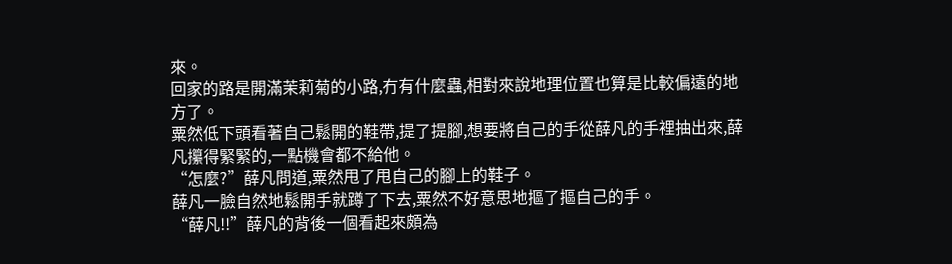來。
回家的路是開滿茉莉菊的小路,冇有什麼蟲,相對來說地理位置也算是比較偏遠的地方了。
粟然低下頭看著自己鬆開的鞋帶,提了提腳,想要將自己的手從薛凡的手裡抽出來,薛凡攥得緊緊的,一點機會都不給他。
“怎麼?”薛凡問道,粟然甩了甩自己的腳上的鞋子。
薛凡一臉自然地鬆開手就蹲了下去,粟然不好意思地摳了摳自己的手。
“薛凡!!”薛凡的背後一個看起來頗為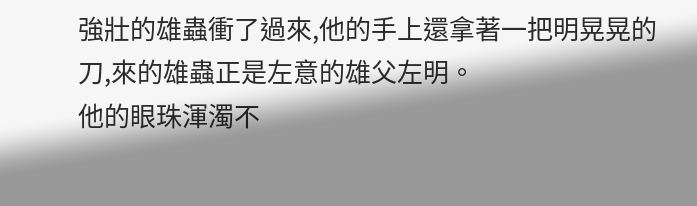強壯的雄蟲衝了過來,他的手上還拿著一把明晃晃的刀,來的雄蟲正是左意的雄父左明。
他的眼珠渾濁不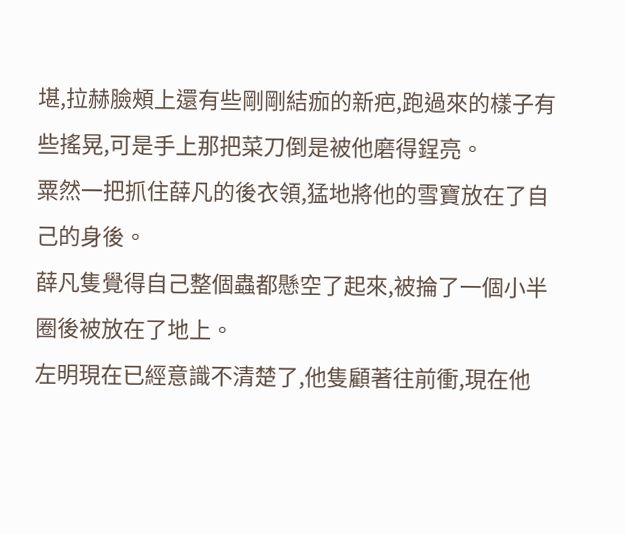堪,拉赫臉頰上還有些剛剛結痂的新疤,跑過來的樣子有些搖晃,可是手上那把菜刀倒是被他磨得鋥亮。
粟然一把抓住薛凡的後衣領,猛地將他的雪寶放在了自己的身後。
薛凡隻覺得自己整個蟲都懸空了起來,被掄了一個小半圈後被放在了地上。
左明現在已經意識不清楚了,他隻顧著往前衝,現在他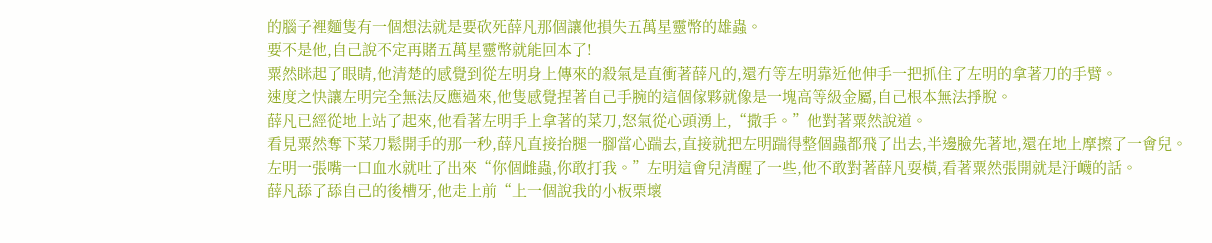的腦子裡麵隻有一個想法就是要砍死薛凡那個讓他損失五萬星靈幣的雄蟲。
要不是他,自己說不定再賭五萬星靈幣就能回本了!
粟然眯起了眼睛,他清楚的感覺到從左明身上傳來的殺氣是直衝著薛凡的,還冇等左明靠近他伸手一把抓住了左明的拿著刀的手臂。
速度之快讓左明完全無法反應過來,他隻感覺捏著自己手腕的這個傢夥就像是一塊高等級金屬,自己根本無法掙脫。
薛凡已經從地上站了起來,他看著左明手上拿著的菜刀,怒氣從心頭湧上,“撒手。”他對著粟然說道。
看見粟然奪下菜刀鬆開手的那一秒,薛凡直接抬腿一腳當心踹去,直接就把左明踹得整個蟲都飛了出去,半邊臉先著地,還在地上摩擦了一會兒。
左明一張嘴一口血水就吐了出來“你個雌蟲,你敢打我。”左明這會兒清醒了一些,他不敢對著薛凡耍橫,看著粟然張開就是汙衊的話。
薛凡舔了舔自己的後槽牙,他走上前“上一個說我的小板栗壞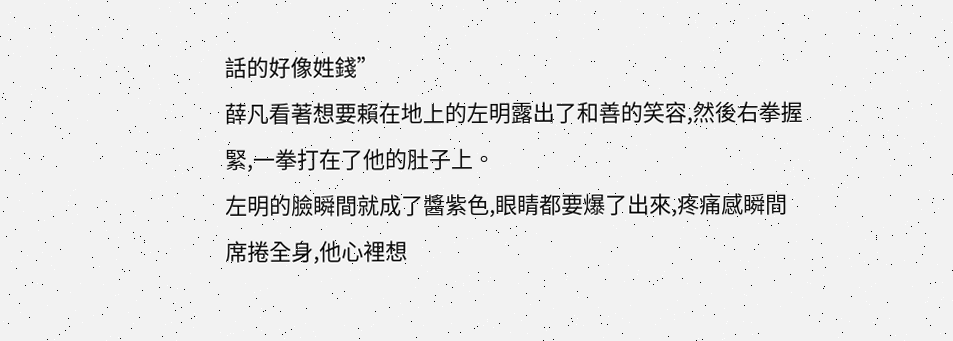話的好像姓錢”
薛凡看著想要賴在地上的左明露出了和善的笑容,然後右拳握緊,一拳打在了他的肚子上。
左明的臉瞬間就成了醬紫色,眼睛都要爆了出來,疼痛感瞬間席捲全身,他心裡想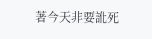著今天非要訛死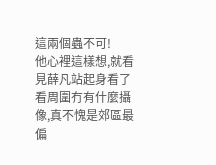這兩個蟲不可!
他心裡這樣想,就看見薛凡站起身看了看周圍冇有什麼攝像,真不愧是郊區最偏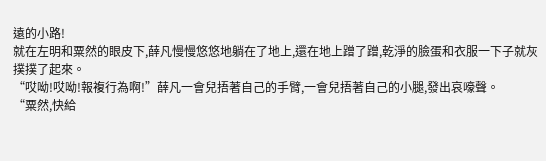遠的小路!
就在左明和粟然的眼皮下,薛凡慢慢悠悠地躺在了地上,還在地上蹭了蹭,乾淨的臉蛋和衣服一下子就灰撲撲了起來。
“哎呦!哎呦!報複行為啊!”薛凡一會兒捂著自己的手臂,一會兒捂著自己的小腿,發出哀嚎聲。
“粟然,快給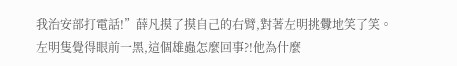我治安部打電話!”薛凡摸了摸自己的右臂,對著左明挑釁地笑了笑。
左明隻覺得眼前一黑,這個雄蟲怎麼回事?!他為什麼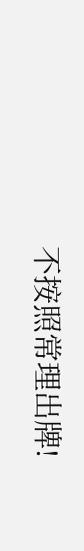不按照常理出牌!